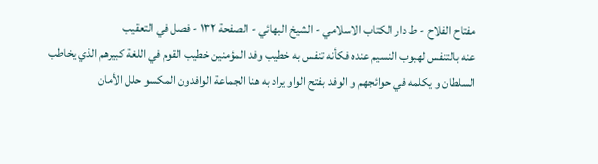مفتاح الفلاح - ط دار الكتاب الاسلامي - الشيخ البهائي - الصفحة ١٣٢ - فصل في التعقيب
عنه بالتنفس لهبوب النسيم عنده فكأنه تنفس به خطيب وفد المؤمنين خطيب القوم في اللغة كبيرهم الذي يخاطب السلطان و يكلمه في حوائجهم و الوفد بفتح الواو يراد به هنا الجماعة الوافدون المكسو حلل الأمان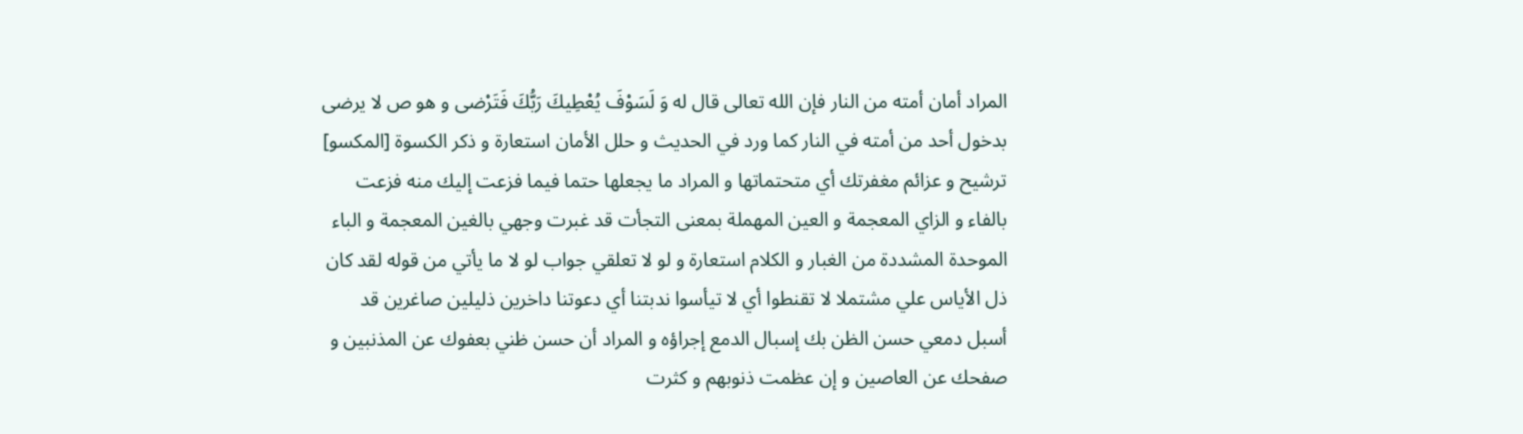المراد أمان أمته من النار فإن الله تعالى قال له وَ لَسَوْفَ يُعْطِيكَ رَبُّكَ فَتَرْضى و هو ص لا يرضى بدخول أحد من أمته في النار كما ورد في الحديث و حلل الأمان استعارة و ذكر الكسوة [المكسو] ترشيح و عزائم مغفرتك أي متحتماتها و المراد ما يجعلها حتما فيما فزعت إليك منه فزعت بالفاء و الزاي المعجمة و العين المهملة بمعنى التجأت قد غبرت وجهي بالغين المعجمة و الباء الموحدة المشددة من الغبار و الكلام استعارة و لو لا تعلقي جواب لو لا ما يأتي من قوله لقد كان ذل الأياس علي مشتملا لا تقنطوا أي لا تيأسوا ندبتنا أي دعوتنا داخرين ذليلين صاغرين قد أسبل دمعي حسن الظن بك إسبال الدمع إجراؤه و المراد أن حسن ظني بعفوك عن المذنبين و صفحك عن العاصين و إن عظمت ذنوبهم و كثرت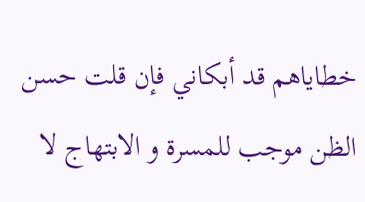خطاياهم قد أبكاني فإن قلت حسن الظن موجب للمسرة و الابتهاج لا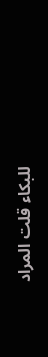للبكاء قلت المراد